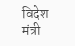विदेश मंत्री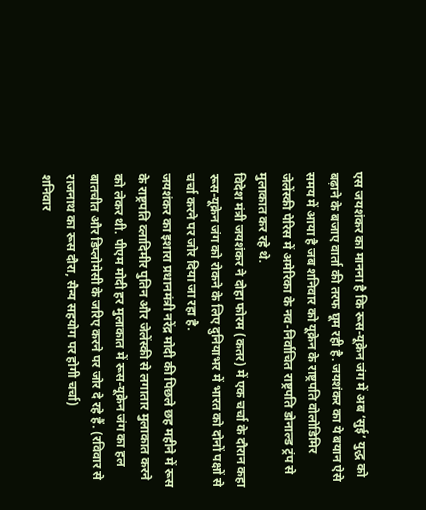एस जयशंकर का मानना है कि रूस-यूक्रेन जंग में अब ‘सुई’ युद्ध को बढ़ाने के बजाए वार्ता की तरफ घूम रही है. जयशंकर का ये बयान ऐसे समय में आया है जब शनिवार को यूक्रेन के राष्ट्रपति वोलोडिमिर जेलेंस्की पेरिस में अमेरिका के नव-निर्वाचित राष्ट्रपति डोनाल्ड ट्रंप से मुलाकात कर रहे थे.
विदेश मंत्री जयशंकर ने दोहा फोरम (कतर) में एक चर्चा के दौरान कहा रूस-यूक्रेन जंग को रोकने के लिए दुनियाभर में भारत को दोनों पक्षों से चर्चा करने पर जोर दिया जा रहा है.
जयशंकर का इशारा प्रधानमंत्री नरेंद्र मोदी की पिछले छह महीने में रूस के राष्ट्रपति व्लादिमीर पुतिन और जेलेंस्की से लगातार मुलाकात करने को लेकर थी. पीएम मोदी हर मुलाकात में रूस-यूक्रेन जंग का हल बातचीत और डिप्लोमेसी के जरिए करने पर जोर दे रहे हैं. (रविवार से राजनाथ का रूस दौरा, सैन्य सहयोग पर होगी चर्चा)
शनिवार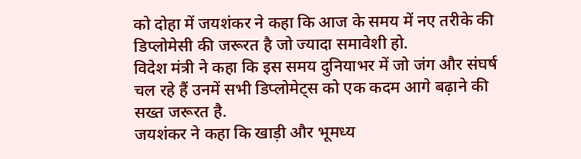को दोहा में जयशंकर ने कहा कि आज के समय में नए तरीके की डिप्लोमेसी की जरूरत है जो ज्यादा समावेशी हो.
विदेश मंत्री ने कहा कि इस समय दुनियाभर में जो जंग और संघर्ष चल रहे हैं उनमें सभी डिप्लोमेट्स को एक कदम आगे बढ़ाने की सख्त जरूरत है.
जयशंकर ने कहा कि खाड़ी और भूमध्य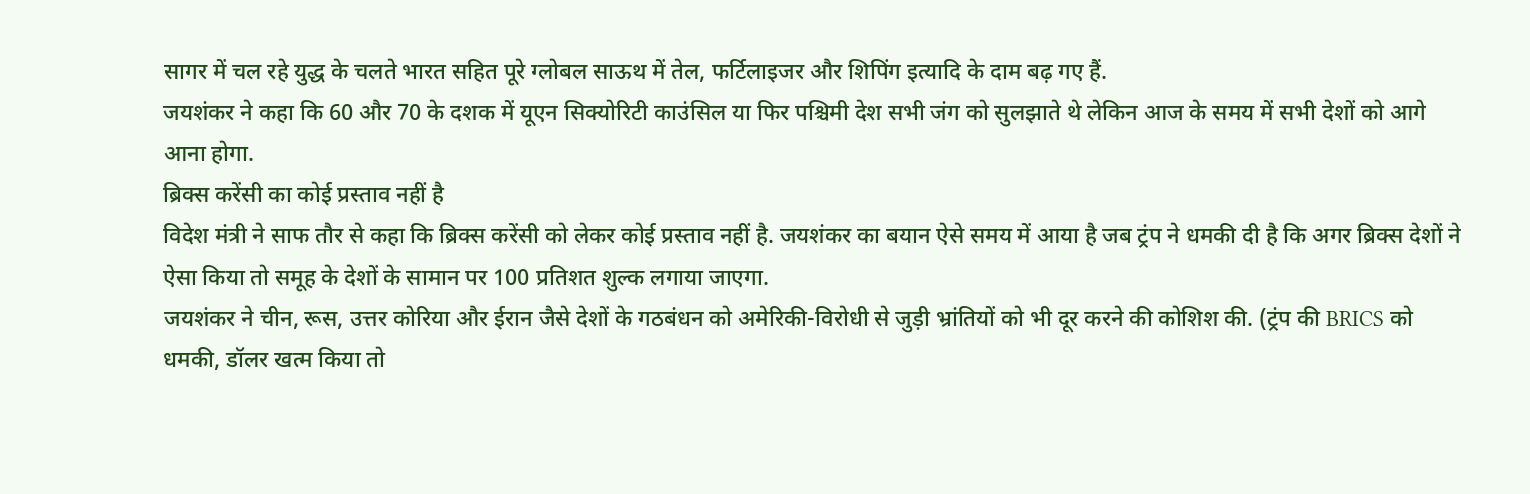सागर में चल रहे युद्ध के चलते भारत सहित पूरे ग्लोबल साऊथ में तेल, फर्टिलाइजर और शिपिंग इत्यादि के दाम बढ़ गए हैं.
जयशंकर ने कहा कि 60 और 70 के दशक में यूएन सिक्योरिटी काउंसिल या फिर पश्चिमी देश सभी जंग को सुलझाते थे लेकिन आज के समय में सभी देशों को आगे आना होगा.
ब्रिक्स करेंसी का कोई प्रस्ताव नहीं है
विदेश मंत्री ने साफ तौर से कहा कि ब्रिक्स करेंसी को लेकर कोई प्रस्ताव नहीं है. जयशंकर का बयान ऐसे समय में आया है जब ट्रंप ने धमकी दी है कि अगर ब्रिक्स देशों ने ऐसा किया तो समूह के देशों के सामान पर 100 प्रतिशत शुल्क लगाया जाएगा.
जयशंकर ने चीन, रूस, उत्तर कोरिया और ईरान जैसे देशों के गठबंधन को अमेरिकी-विरोधी से जुड़ी भ्रांतियों को भी दूर करने की कोशिश की. (ट्रंप की BRICS को धमकी, डॉलर खत्म किया तो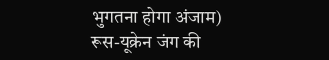भुगतना होगा अंजाम)
रूस-यूक्रेन जंग की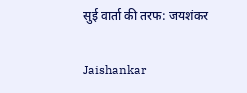सुई वार्ता की तरफ: जयशंकर

Jaishankar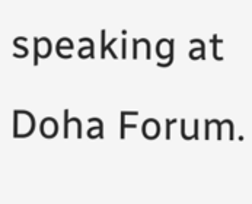speaking at Doha Forum.